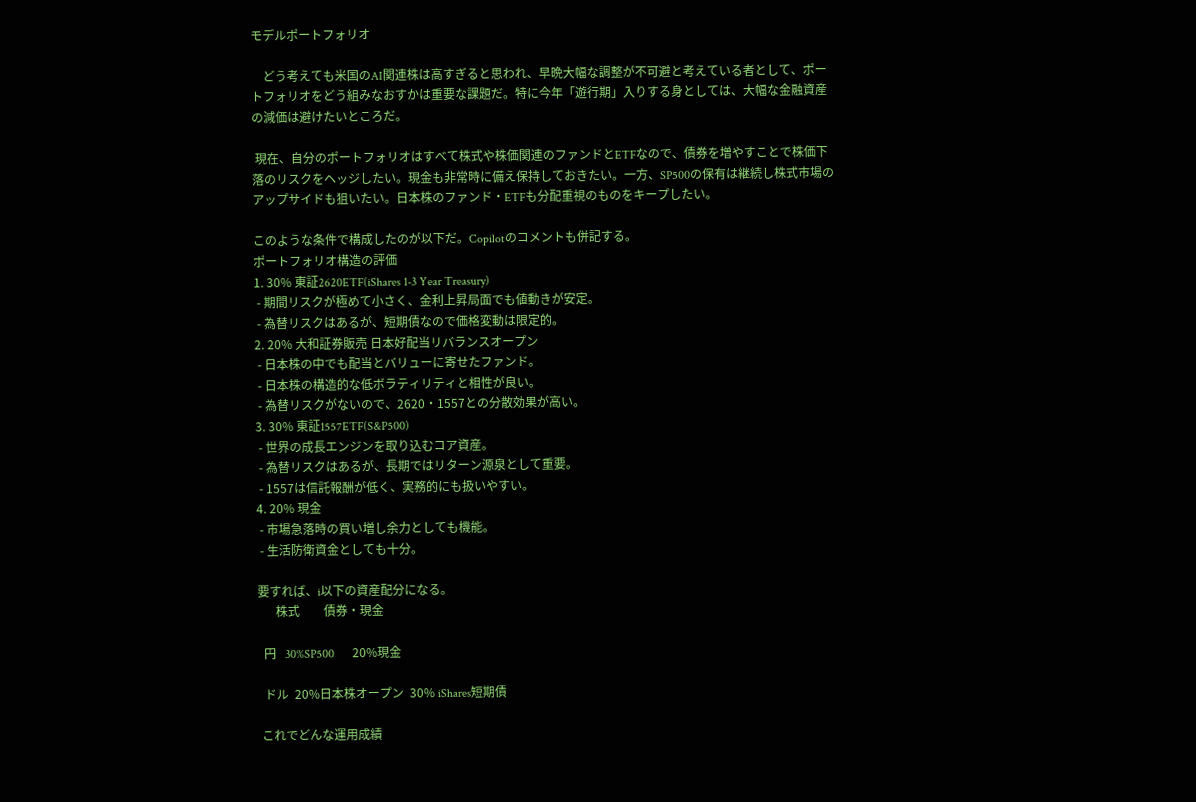モデルポートフォリオ

    どう考えても米国のAI関連株は高すぎると思われ、早晩大幅な調整が不可避と考えている者として、ポートフォリオをどう組みなおすかは重要な課題だ。特に今年「遊行期」入りする身としては、大幅な金融資産の減価は避けたいところだ。

 現在、自分のポートフォリオはすべて株式や株価関連のファンドとETFなので、債券を増やすことで株価下落のリスクをヘッジしたい。現金も非常時に備え保持しておきたい。一方、SP500の保有は継続し株式市場のアップサイドも狙いたい。日本株のファンド・ETFも分配重視のものをキープしたい。

このような条件で構成したのが以下だ。Copilotのコメントも併記する。
ポートフォリオ構造の評価
1. 30% 東証2620ETF(iShares 1-3 Year Treasury)
 - 期間リスクが極めて小さく、金利上昇局面でも値動きが安定。
 - 為替リスクはあるが、短期債なので価格変動は限定的。
2. 20% 大和証券販売 日本好配当リバランスオープン
 - 日本株の中でも配当とバリューに寄せたファンド。
 - 日本株の構造的な低ボラティリティと相性が良い。
 - 為替リスクがないので、2620・1557との分散効果が高い。
3. 30% 東証1557ETF(S&P500)
 - 世界の成長エンジンを取り込むコア資産。
 - 為替リスクはあるが、長期ではリターン源泉として重要。
 - 1557は信託報酬が低く、実務的にも扱いやすい。
4. 20% 現金
 - 市場急落時の買い増し余力としても機能。
 - 生活防衛資金としても十分。

要すれば、i以下の資産配分になる。
      株式        債券・現金

  円   30%SP500      20%現金

  ドル  20%日本株オープン  30% iShares短期債

 これでどんな運用成績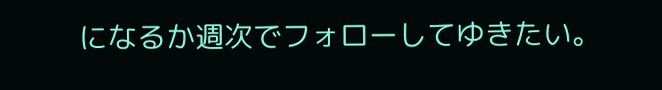になるか週次でフォローしてゆきたい。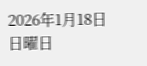2026年1月18日 日曜日